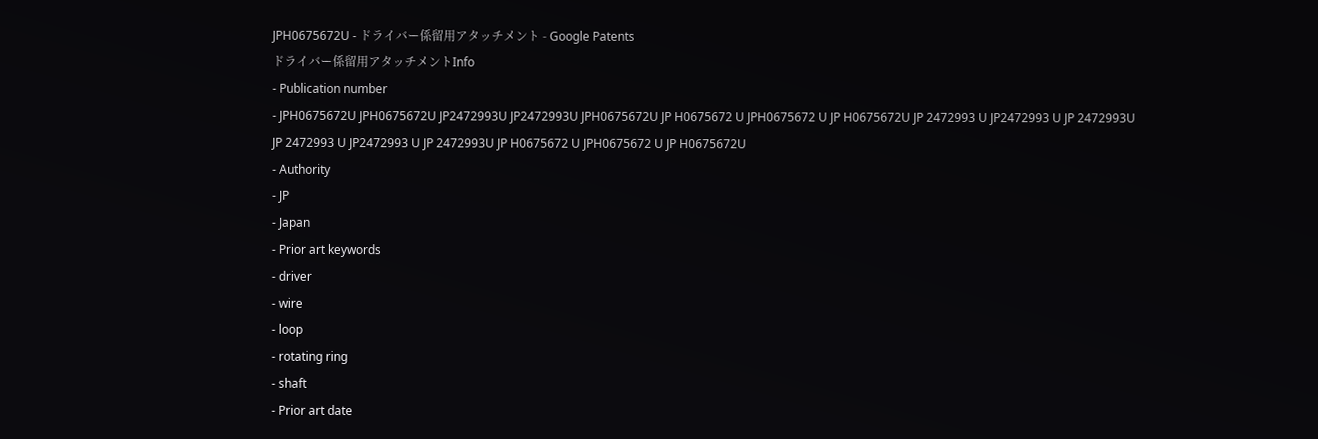JPH0675672U - ドライバー係留用アタッチメント - Google Patents
ドライバー係留用アタッチメントInfo
- Publication number
- JPH0675672U JPH0675672U JP2472993U JP2472993U JPH0675672U JP H0675672 U JPH0675672 U JP H0675672U JP 2472993 U JP2472993 U JP 2472993U JP 2472993 U JP2472993 U JP 2472993U JP H0675672 U JPH0675672 U JP H0675672U
- Authority
- JP
- Japan
- Prior art keywords
- driver
- wire
- loop
- rotating ring
- shaft
- Prior art date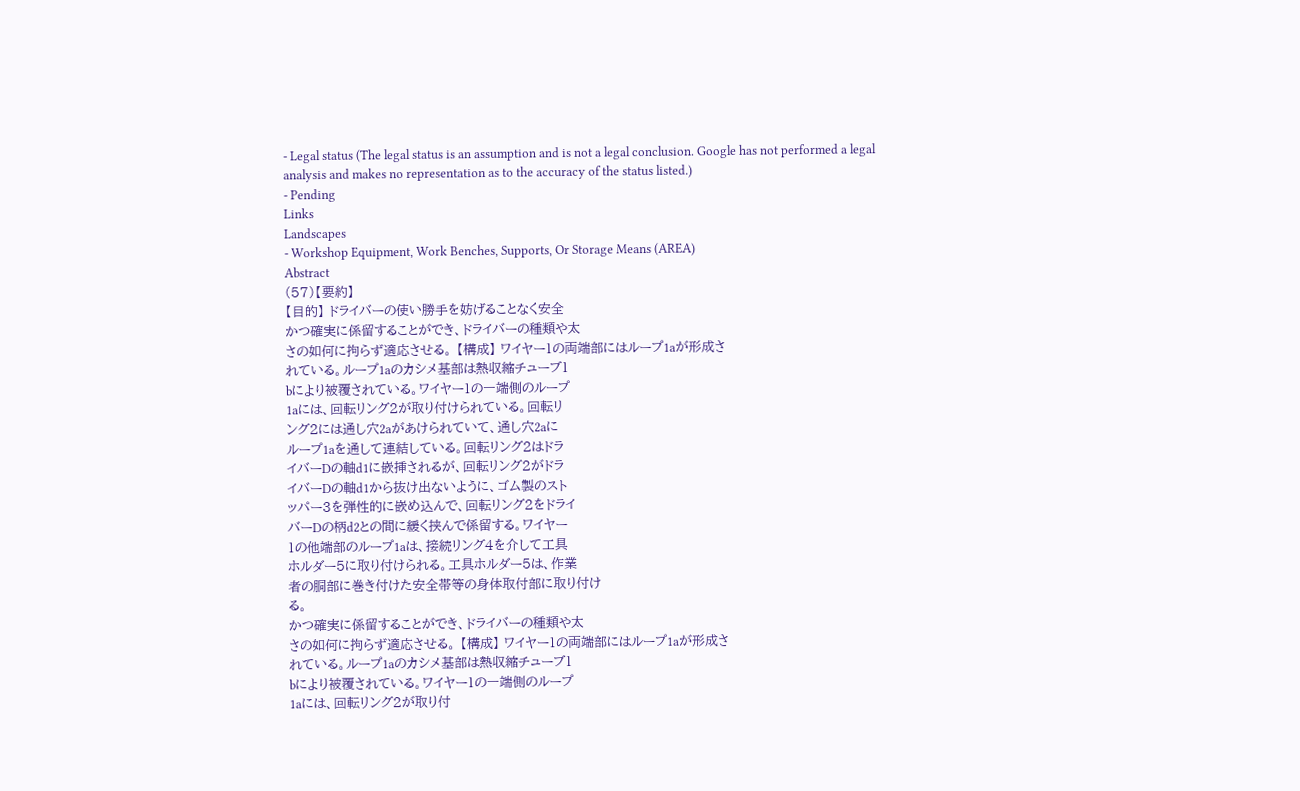- Legal status (The legal status is an assumption and is not a legal conclusion. Google has not performed a legal analysis and makes no representation as to the accuracy of the status listed.)
- Pending
Links
Landscapes
- Workshop Equipment, Work Benches, Supports, Or Storage Means (AREA)
Abstract
(57)【要約】
【目的】 ドライバーの使い勝手を妨げることなく安全
かつ確実に係留することができ、ドライバーの種類や太
さの如何に拘らず適応させる。 【構成】 ワイヤー1の両端部にはループ1aが形成さ
れている。ループ1aのカシメ基部は熱収縮チューブ1
bにより被覆されている。ワイヤー1の一端側のループ
1aには、回転リング2が取り付けられている。回転リ
ング2には通し穴2aがあけられていて、通し穴2aに
ループ1aを通して連結している。回転リング2はドラ
イバーDの軸d1に嵌挿されるが、回転リング2がドラ
イバーDの軸d1から抜け出ないように、ゴム製のスト
ッパー3を弾性的に嵌め込んで、回転リング2をドライ
バーDの柄d2との間に緩く挟んで係留する。ワイヤー
1の他端部のループ1aは、接続リング4を介して工具
ホルダー5に取り付けられる。工具ホルダー5は、作業
者の胴部に巻き付けた安全帯等の身体取付部に取り付け
る。
かつ確実に係留することができ、ドライバーの種類や太
さの如何に拘らず適応させる。 【構成】 ワイヤー1の両端部にはループ1aが形成さ
れている。ループ1aのカシメ基部は熱収縮チューブ1
bにより被覆されている。ワイヤー1の一端側のループ
1aには、回転リング2が取り付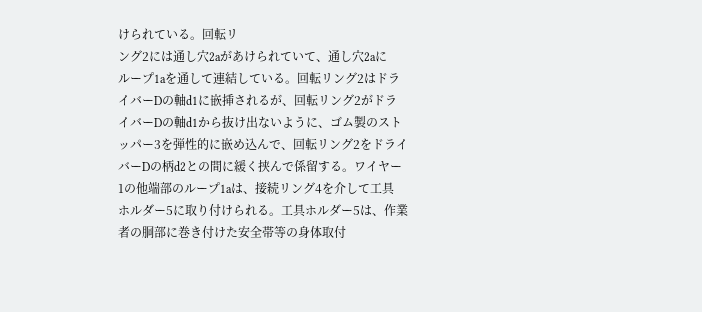けられている。回転リ
ング2には通し穴2aがあけられていて、通し穴2aに
ループ1aを通して連結している。回転リング2はドラ
イバーDの軸d1に嵌挿されるが、回転リング2がドラ
イバーDの軸d1から抜け出ないように、ゴム製のスト
ッパー3を弾性的に嵌め込んで、回転リング2をドライ
バーDの柄d2との間に緩く挟んで係留する。ワイヤー
1の他端部のループ1aは、接続リング4を介して工具
ホルダー5に取り付けられる。工具ホルダー5は、作業
者の胴部に巻き付けた安全帯等の身体取付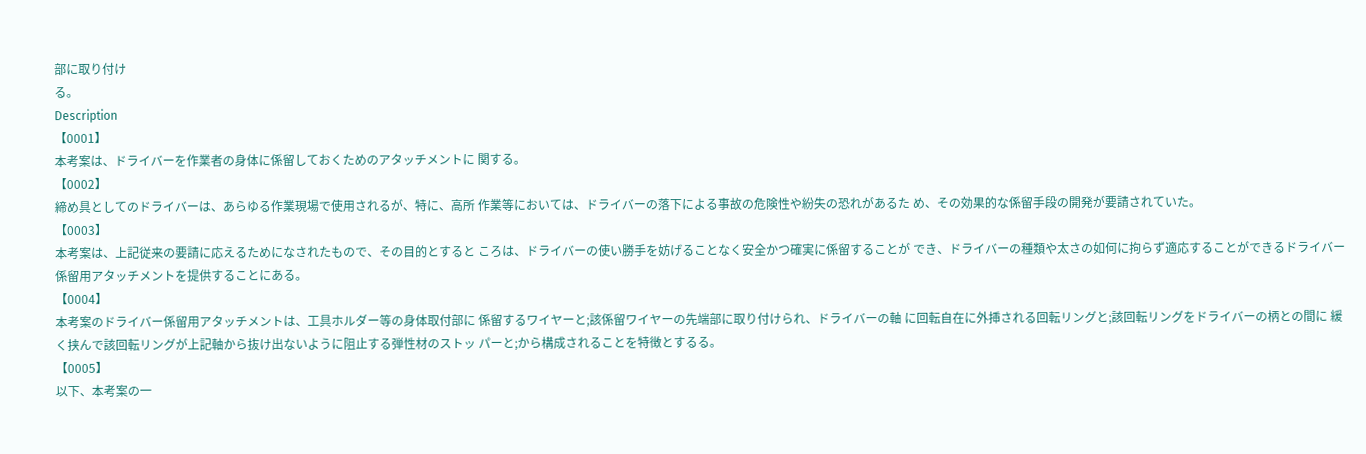部に取り付け
る。
Description
【0001】
本考案は、ドライバーを作業者の身体に係留しておくためのアタッチメントに 関する。
【0002】
締め具としてのドライバーは、あらゆる作業現場で使用されるが、特に、高所 作業等においては、ドライバーの落下による事故の危険性や紛失の恐れがあるた め、その効果的な係留手段の開発が要請されていた。
【0003】
本考案は、上記従来の要請に応えるためになされたもので、その目的とすると ころは、ドライバーの使い勝手を妨げることなく安全かつ確実に係留することが でき、ドライバーの種類や太さの如何に拘らず適応することができるドライバー 係留用アタッチメントを提供することにある。
【0004】
本考案のドライバー係留用アタッチメントは、工具ホルダー等の身体取付部に 係留するワイヤーと;該係留ワイヤーの先端部に取り付けられ、ドライバーの軸 に回転自在に外挿される回転リングと;該回転リングをドライバーの柄との間に 緩く挟んで該回転リングが上記軸から抜け出ないように阻止する弾性材のストッ パーと;から構成されることを特徴とするる。
【0005】
以下、本考案の一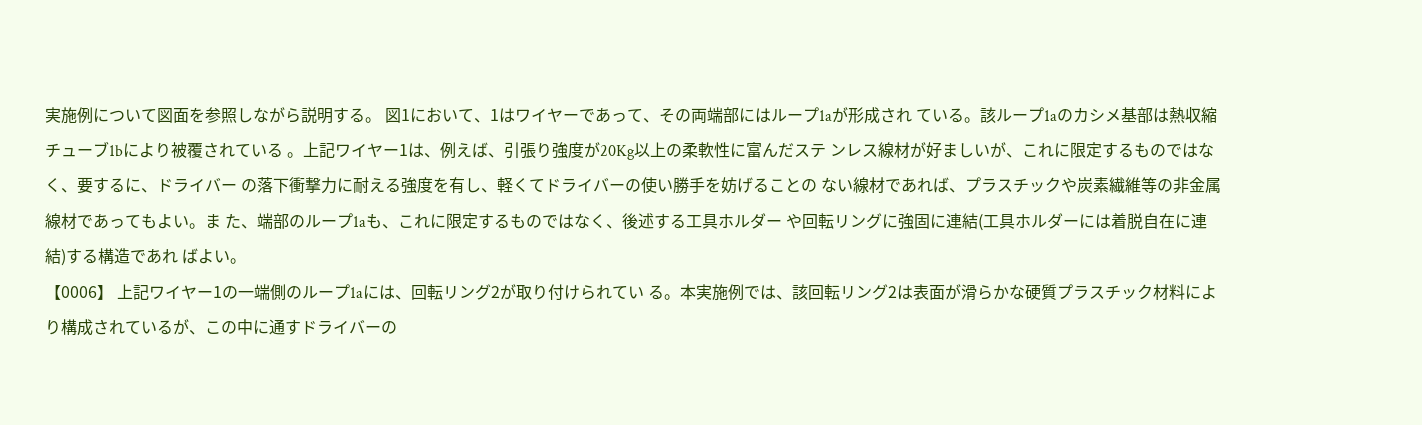実施例について図面を参照しながら説明する。 図1において、1はワイヤーであって、その両端部にはループ1aが形成され ている。該ループ1aのカシメ基部は熱収縮チューブ1bにより被覆されている 。上記ワイヤー1は、例えば、引張り強度が20Kg以上の柔軟性に富んだステ ンレス線材が好ましいが、これに限定するものではなく、要するに、ドライバー の落下衝撃力に耐える強度を有し、軽くてドライバーの使い勝手を妨げることの ない線材であれば、プラスチックや炭素繊維等の非金属線材であってもよい。ま た、端部のループ1aも、これに限定するものではなく、後述する工具ホルダー や回転リングに強固に連結(工具ホルダーには着脱自在に連結)する構造であれ ばよい。
【0006】 上記ワイヤー1の一端側のループ1aには、回転リング2が取り付けられてい る。本実施例では、該回転リング2は表面が滑らかな硬質プラスチック材料によ り構成されているが、この中に通すドライバーの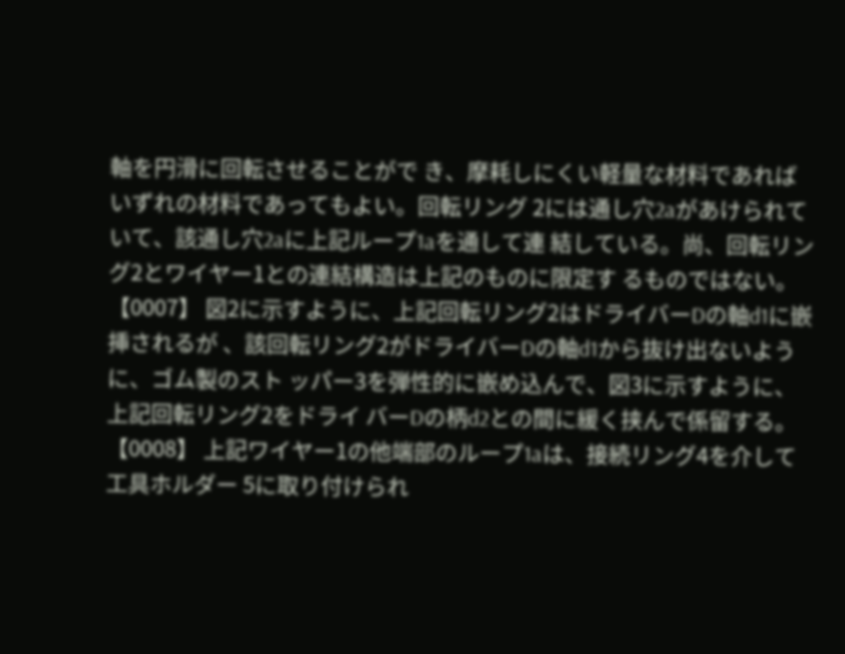軸を円滑に回転させることがで き、摩耗しにくい軽量な材料であればいずれの材料であってもよい。回転リング 2には通し穴2aがあけられていて、該通し穴2aに上記ループ1aを通して連 結している。尚、回転リング2とワイヤー1との連結構造は上記のものに限定す るものではない。
【0007】 図2に示すように、上記回転リング2はドライバーDの軸d1に嵌挿されるが 、該回転リング2がドライバーDの軸d1から抜け出ないように、ゴム製のスト ッパー3を弾性的に嵌め込んで、図3に示すように、上記回転リング2をドライ バーDの柄d2との間に緩く挟んで係留する。
【0008】 上記ワイヤー1の他端部のループ1aは、接続リング4を介して工具ホルダー 5に取り付けられ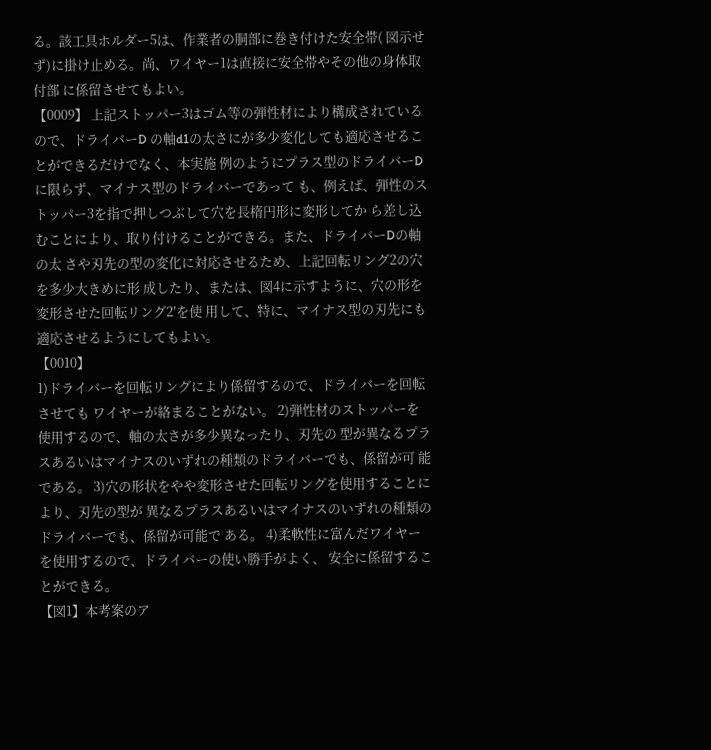る。該工具ホルダー5は、作業者の胴部に巻き付けた安全帯( 図示せず)に掛け止める。尚、ワイヤー1は直接に安全帯やその他の身体取付部 に係留させてもよい。
【0009】 上記ストッパー3はゴム等の弾性材により構成されているので、ドライバーD の軸d1の太さにが多少変化しても適応させることができるだけでなく、本実施 例のようにプラス型のドライバーDに限らず、マイナス型のドライバーであって も、例えば、弾性のストッパー3を指で押しつぶして穴を長楕円形に変形してか ら差し込むことにより、取り付けることができる。また、ドライバーDの軸の太 さや刃先の型の変化に対応させるため、上記回転リング2の穴を多少大きめに形 成したり、または、図4に示すように、穴の形を変形させた回転リング2′を使 用して、特に、マイナス型の刃先にも適応させるようにしてもよい。
【0010】
1)ドライバーを回転リングにより係留するので、ドライバーを回転させても ワイヤーが絡まることがない。 2)弾性材のストッパーを使用するので、軸の太さが多少異なったり、刃先の 型が異なるプラスあるいはマイナスのいずれの種類のドライバーでも、係留が可 能である。 3)穴の形状をやや変形させた回転リングを使用することにより、刃先の型が 異なるプラスあるいはマイナスのいずれの種類のドライバーでも、係留が可能で ある。 4)柔軟性に富んだワイヤーを使用するので、ドライバーの使い勝手がよく、 安全に係留することができる。
【図1】本考案のア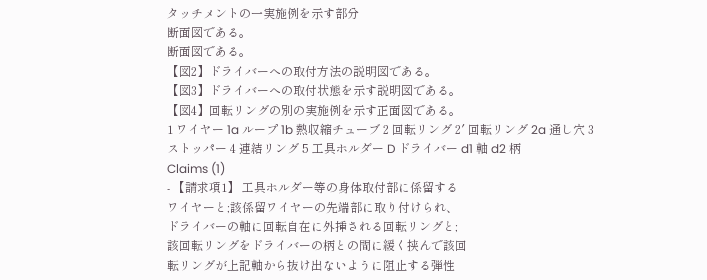タッチメントの一実施例を示す部分
断面図である。
断面図である。
【図2】ドライバーへの取付方法の説明図である。
【図3】ドライバーへの取付状態を示す説明図である。
【図4】回転リングの別の実施例を示す正面図である。
1 ワイヤー 1a ループ 1b 熱収縮チューブ 2 回転リング 2′ 回転リング 2a 通し穴 3 ストッパー 4 連結リング 5 工具ホルダー D ドライバー d1 軸 d2 柄
Claims (1)
- 【請求項1】 工具ホルダー等の身体取付部に係留する
ワイヤーと;該係留ワイヤーの先端部に取り付けられ、
ドライバーの軸に回転自在に外挿される回転リングと;
該回転リングをドライバーの柄との間に緩く挟んで該回
転リングが上記軸から抜け出ないように阻止する弾性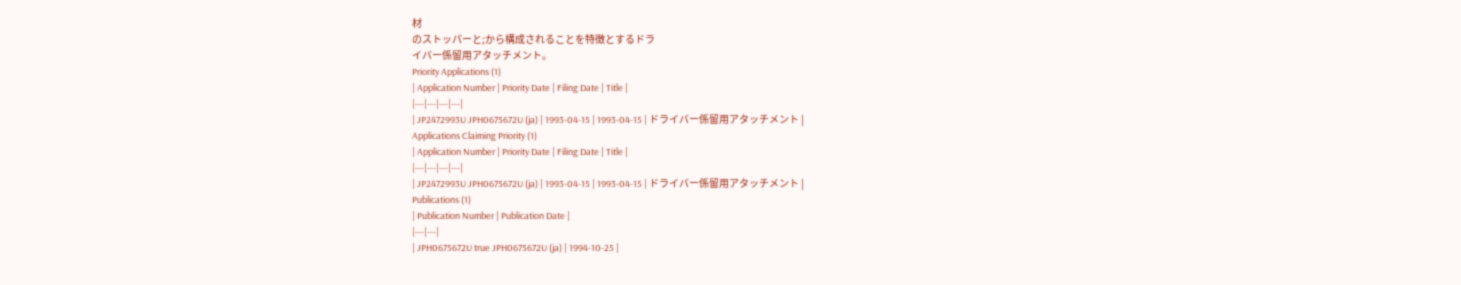材
のストッパーと;から構成されることを特徴とするドラ
イバー係留用アタッチメント。
Priority Applications (1)
| Application Number | Priority Date | Filing Date | Title |
|---|---|---|---|
| JP2472993U JPH0675672U (ja) | 1993-04-15 | 1993-04-15 | ドライバー係留用アタッチメント |
Applications Claiming Priority (1)
| Application Number | Priority Date | Filing Date | Title |
|---|---|---|---|
| JP2472993U JPH0675672U (ja) | 1993-04-15 | 1993-04-15 | ドライバー係留用アタッチメント |
Publications (1)
| Publication Number | Publication Date |
|---|---|
| JPH0675672U true JPH0675672U (ja) | 1994-10-25 |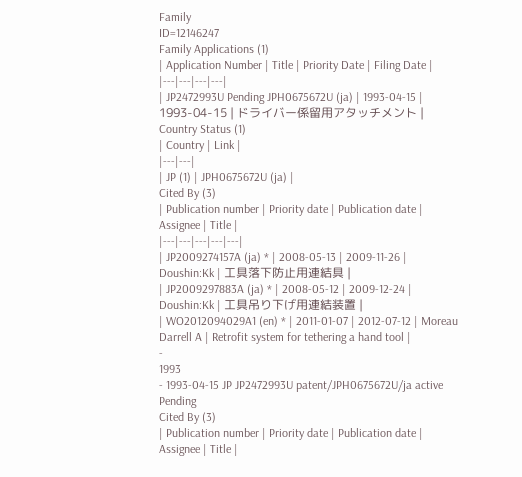Family
ID=12146247
Family Applications (1)
| Application Number | Title | Priority Date | Filing Date |
|---|---|---|---|
| JP2472993U Pending JPH0675672U (ja) | 1993-04-15 | 1993-04-15 | ドライバー係留用アタッチメント |
Country Status (1)
| Country | Link |
|---|---|
| JP (1) | JPH0675672U (ja) |
Cited By (3)
| Publication number | Priority date | Publication date | Assignee | Title |
|---|---|---|---|---|
| JP2009274157A (ja) * | 2008-05-13 | 2009-11-26 | Doushin:Kk | 工具落下防止用連結具 |
| JP2009297883A (ja) * | 2008-05-12 | 2009-12-24 | Doushin:Kk | 工具吊り下げ用連結装置 |
| WO2012094029A1 (en) * | 2011-01-07 | 2012-07-12 | Moreau Darrell A | Retrofit system for tethering a hand tool |
-
1993
- 1993-04-15 JP JP2472993U patent/JPH0675672U/ja active Pending
Cited By (3)
| Publication number | Priority date | Publication date | Assignee | Title |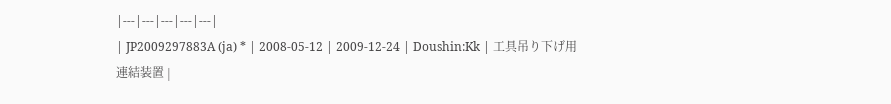|---|---|---|---|---|
| JP2009297883A (ja) * | 2008-05-12 | 2009-12-24 | Doushin:Kk | 工具吊り下げ用連結装置 |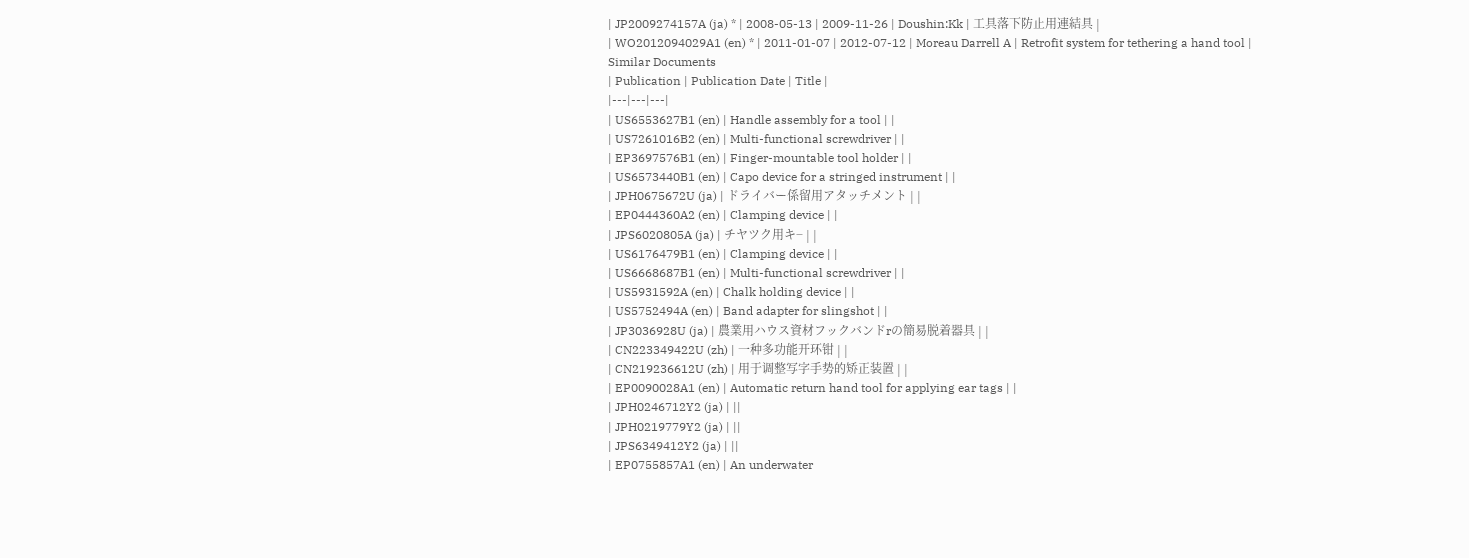| JP2009274157A (ja) * | 2008-05-13 | 2009-11-26 | Doushin:Kk | 工具落下防止用連結具 |
| WO2012094029A1 (en) * | 2011-01-07 | 2012-07-12 | Moreau Darrell A | Retrofit system for tethering a hand tool |
Similar Documents
| Publication | Publication Date | Title |
|---|---|---|
| US6553627B1 (en) | Handle assembly for a tool | |
| US7261016B2 (en) | Multi-functional screwdriver | |
| EP3697576B1 (en) | Finger-mountable tool holder | |
| US6573440B1 (en) | Capo device for a stringed instrument | |
| JPH0675672U (ja) | ドライバー係留用アタッチメント | |
| EP0444360A2 (en) | Clamping device | |
| JPS6020805A (ja) | チヤツク用キ− | |
| US6176479B1 (en) | Clamping device | |
| US6668687B1 (en) | Multi-functional screwdriver | |
| US5931592A (en) | Chalk holding device | |
| US5752494A (en) | Band adapter for slingshot | |
| JP3036928U (ja) | 農業用ハウス資材フックバンドrの簡易脱着器具 | |
| CN223349422U (zh) | 一种多功能开环钳 | |
| CN219236612U (zh) | 用于调整写字手势的矫正装置 | |
| EP0090028A1 (en) | Automatic return hand tool for applying ear tags | |
| JPH0246712Y2 (ja) | ||
| JPH0219779Y2 (ja) | ||
| JPS6349412Y2 (ja) | ||
| EP0755857A1 (en) | An underwater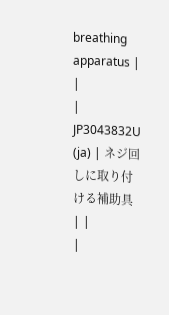breathing apparatus | |
| JP3043832U (ja) | ネジ回しに取り付ける補助具 | |
|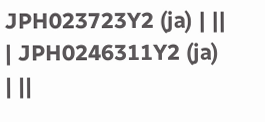JPH023723Y2 (ja) | ||
| JPH0246311Y2 (ja) | ||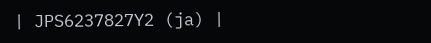| JPS6237827Y2 (ja) |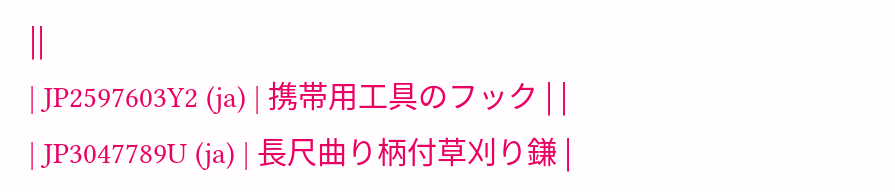||
| JP2597603Y2 (ja) | 携帯用工具のフック | |
| JP3047789U (ja) | 長尺曲り柄付草刈り鎌 |